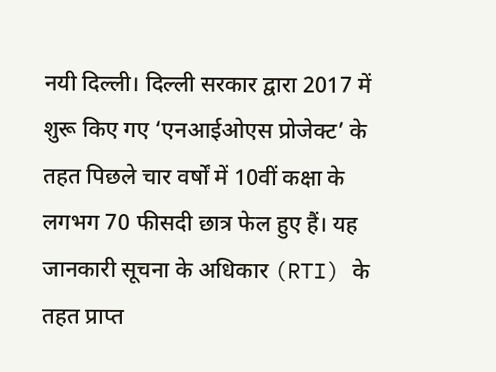नयी दिल्ली। दिल्ली सरकार द्वारा 2017 में शुरू किए गए ‘एनआईओएस प्रोजेक्ट’ के तहत पिछले चार वर्षों में 10वीं कक्षा के लगभग 70 फीसदी छात्र फेल हुए हैं। यह जानकारी सूचना के अधिकार (RTI) के तहत प्राप्त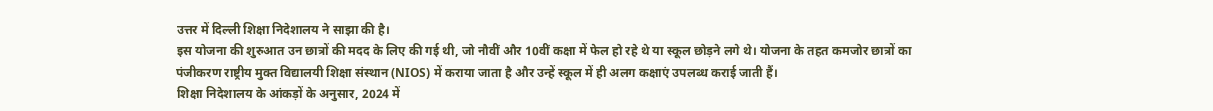उत्तर में दिल्ली शिक्षा निदेशालय ने साझा की है।
इस योजना की शुरुआत उन छात्रों की मदद के लिए की गई थी, जो नौवीं और 10वीं कक्षा में फेल हो रहे थे या स्कूल छोड़ने लगे थे। योजना के तहत कमजोर छात्रों का पंजीकरण राष्ट्रीय मुक्त विद्यालयी शिक्षा संस्थान (NIOS) में कराया जाता है और उन्हें स्कूल में ही अलग कक्षाएं उपलब्ध कराई जाती हैं।
शिक्षा निदेशालय के आंकड़ों के अनुसार, 2024 में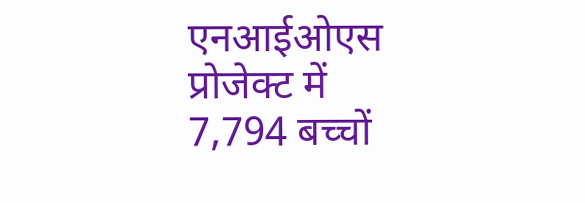एनआईओएस प्रोजेक्ट में 7,794 बच्चों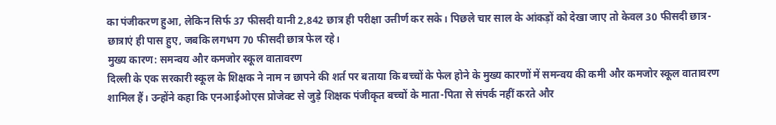का पंजीकरण हुआ, लेकिन सिर्फ 37 फीसदी यानी 2,842 छात्र ही परीक्षा उत्तीर्ण कर सके। पिछले चार साल के आंकड़ों को देखा जाए तो केवल 30 फीसदी छात्र-छात्राएं ही पास हुए, जबकि लगभग 70 फीसदी छात्र फेल रहे।
मुख्य कारण: समन्वय और कमजोर स्कूल वातावरण
दिल्ली के एक सरकारी स्कूल के शिक्षक ने नाम न छापने की शर्त पर बताया कि बच्चों के फेल होने के मुख्य कारणों में समन्वय की कमी और कमजोर स्कूल वातावरण शामिल हैं। उन्होंने कहा कि एनआईओएस प्रोजेक्ट से जुड़े शिक्षक पंजीकृत बच्चों के माता-पिता से संपर्क नहीं करते और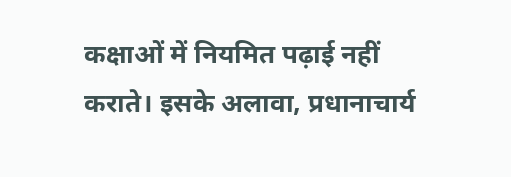कक्षाओं में नियमित पढ़ाई नहीं कराते। इसके अलावा, प्रधानाचार्य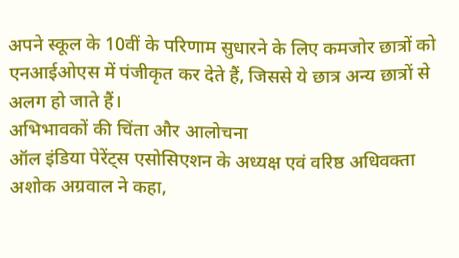अपने स्कूल के 10वीं के परिणाम सुधारने के लिए कमजोर छात्रों को एनआईओएस में पंजीकृत कर देते हैं, जिससे ये छात्र अन्य छात्रों से अलग हो जाते हैं।
अभिभावकों की चिंता और आलोचना
ऑल इंडिया पेरेंट्स एसोसिएशन के अध्यक्ष एवं वरिष्ठ अधिवक्ता अशोक अग्रवाल ने कहा,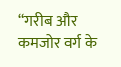“गरीब और कमजोर वर्ग के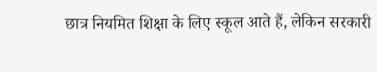छात्र नियमित शिक्षा के लिए स्कूल आते हैं, लेकिन सरकारी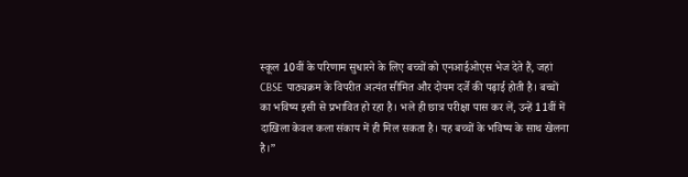स्कूल 10वीं के परिणाम सुधारने के लिए बच्चों को एनआईओएस भेज देते हैं, जहां CBSE पाठ्यक्रम के विपरीत अत्यंत सीमित और दोयम दर्जे की पढ़ाई होती है। बच्चों का भविष्य इसी से प्रभावित हो रहा है। भले ही छात्र परीक्षा पास कर लें, उन्हें 11वीं में दाखिला केवल कला संकाय में ही मिल सकता है। यह बच्चों के भविष्य के साथ खेलना है।”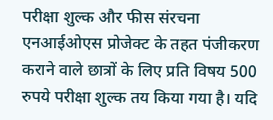परीक्षा शुल्क और फीस संरचना
एनआईओएस प्रोजेक्ट के तहत पंजीकरण कराने वाले छात्रों के लिए प्रति विषय 500 रुपये परीक्षा शुल्क तय किया गया है। यदि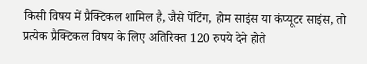किसी विषय में प्रैक्टिकल शामिल है, जैसे पेंटिंग, होम साइंस या कंप्यूटर साइंस, तो प्रत्येक प्रैक्टिकल विषय के लिए अतिरिक्त 120 रुपये देने होते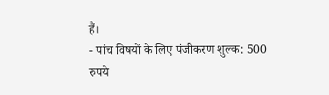हैं।
- पांच विषयों के लिए पंजीकरण शुल्क: 500 रुपये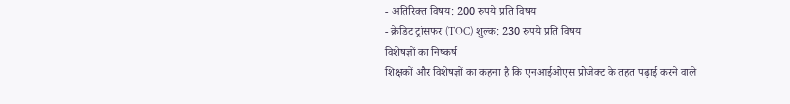- अतिरिक्त विषय: 200 रुपये प्रति विषय
- क्रेडिट ट्रांसफर (TOC) शुल्क: 230 रुपये प्रति विषय
विशेषज्ञों का निष्कर्ष
शिक्षकों और विशेषज्ञों का कहना है कि एनआईओएस प्रोजेक्ट के तहत पढ़ाई करने वाले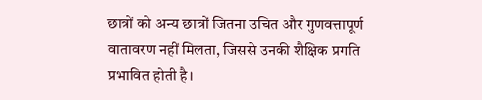छात्रों को अन्य छात्रों जितना उचित और गुणवत्तापूर्ण वातावरण नहीं मिलता, जिससे उनकी शैक्षिक प्रगति प्रभावित होती है।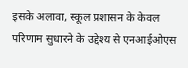इसके अलावा, स्कूल प्रशासन के केवल परिणाम सुधारने के उद्देश्य से एनआईओएस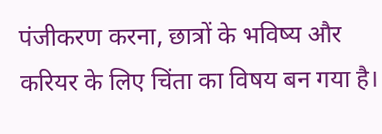पंजीकरण करना, छात्रों के भविष्य और करियर के लिए चिंता का विषय बन गया है।